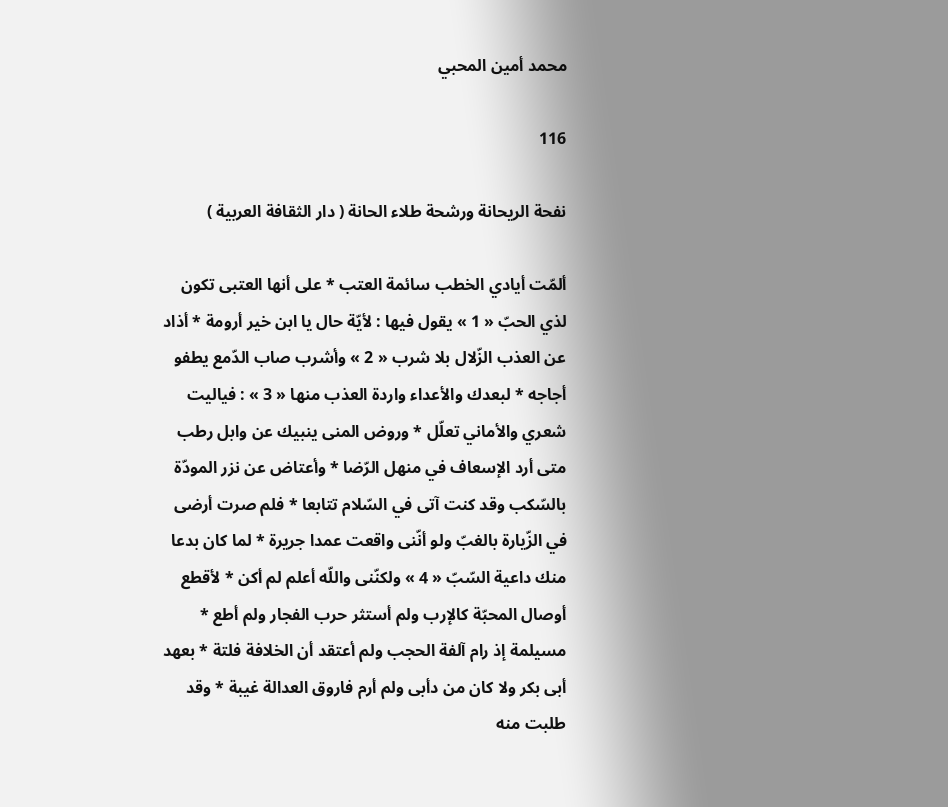محمد أمين المحبي

116

نفحة الريحانة ورشحة طلاء الحانة ( دار الثقافة العربية )

ألمّت أيادي الخطب سائمة العتب * على أنها العتبى تكون لذي الحبّ « 1 » يقول فيها : لأيّة حال يا ابن خير أرومة * أذاد عن العذب الزّلال بلا شرب « 2 » وأشرب صاب الدّمع يطفو أجاجه * لبعدك والأعداء واردة العذب منها « 3 » : فياليت شعري والأماني تعلّل * وروض المنى ينبيك عن وابل رطب متى أرد الإسعاف في منهل الرّضا * وأعتاض عن نزر المودّة بالسّكب وقد كنت آتى في السّلام تتابعا * فلم صرت أرضى في الزّيارة بالغبّ ولو أنّنى واقعت عمدا جريرة * لما كان بدعا منك داعية السّبّ « 4 » ولكنّنى واللّه أعلم لم أكن * لأقطع أوصال المحبّة كالإرب ولم أستثر حرب الفجار ولم أطع * مسيلمة إذ رام آلفة الحجب ولم أعتقد أن الخلافة فلتة * بعهد أبى بكر ولا كان من دأبى ولم أرم فاروق العدالة غيبة * وقد طلبت منه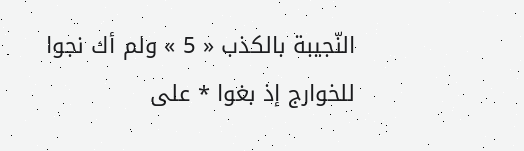النّجيبة بالكذب « 5 » ولم أك نجوا للخوارج إذ بغوا * على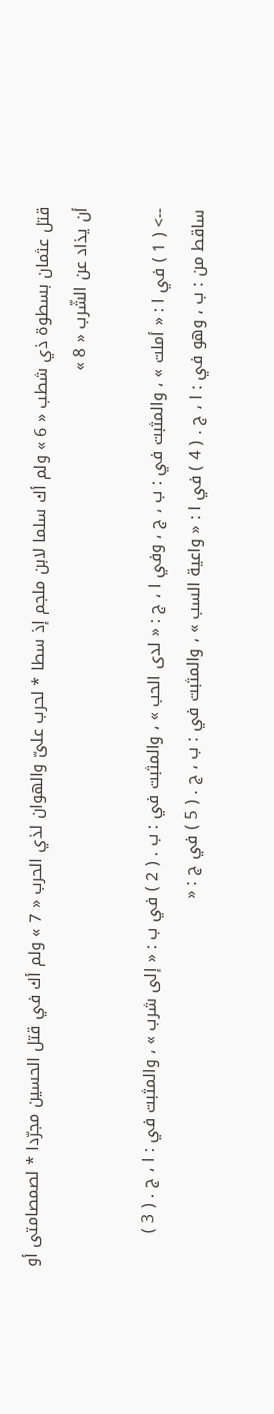قتل عثمان بسطوة ذي شطب « 6 » ولم أك سلما لابن ملجم إذ سطا * لحرب علىّ والهوان لذي الحرب « 7 » ولم أك في قتل الحسين مجرّدا * لصمصامتى أو أن يذاد عن الشّرب « 8 »

--> ( 1 ) في ا : « أملت » ، والمثبت في : ب ، ج ، وفي ا ، ج : « لدى الحب » ، والمثبت في : ب . ( 2 ) في ب : « إلى شرب » ، والمثبت في : ا ، ج . ( 3 ) ساقط من : ب ، وهو في : ا ، ج . ( 4 ) في ا : « واعية السب » ، والمثبت في : ب ، ج . ( 5 ) في ج : «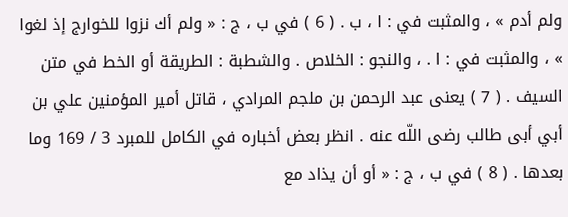ولم أدم » ، والمثبت في : ا ، ب . ( 6 ) في ب ، ج : « ولم أك نزوا للخوارج إذ لغوا » ، والمثبت في : ا . ، والنجو : الخلاص . والشطبة : الطريقة أو الخط في متن السيف . ( 7 ) يعنى عبد الرحمن بن ملجم المرادي ، قاتل أمير المؤمنين علي بن أبي أبى طالب رضى اللّه عنه . انظر بعض أخباره في الكامل للمبرد 3 / 169 وما بعدها . ( 8 ) في ب ، ج : « أو أن يذاد مع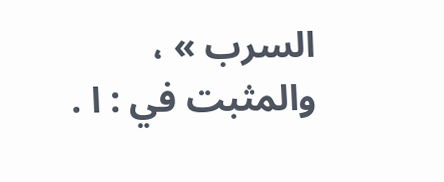السرب » ، والمثبت في : ا .